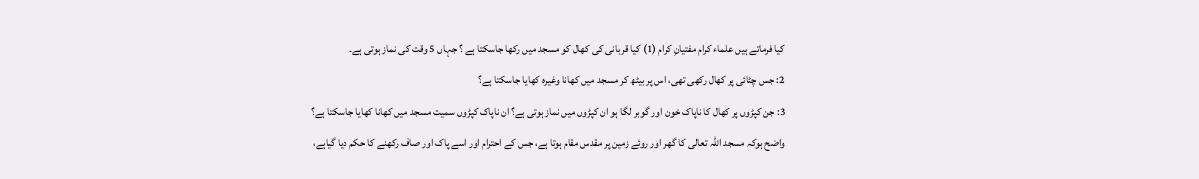کیا فرماتے ہیں علماء کرام مفتیانِ کرام (1) کیا قربانی کی کھال کو مسجد میں رکھا جاسکتا ہے ؟ جہاں 5 وقت کی نماز ہوتی ہے۔
2: جس چٹائی پر کھال رکھی تھی، اس پر بیٹھ کر مسجد میں کھانا وغیرہ کھایا جاسکتا ہے؟
3: جن کپڑوں پر کھال کا ناپاک خون اور گوبر لگا ہو ان کپڑوں میں نماز ہوتی ہے؟ ان ناپاک کپڑوں سمیت مسجد میں کھانا کھایا جاسکتا ہے؟
واضح ہوکہ مسجد اللہ تعالی کا گھر اور روئے زمین پر مقدس مقام ہوتا ہے، جس کے احترام اور اسے پاک اور صاف رکھنے کا حکم دیا گیاہے،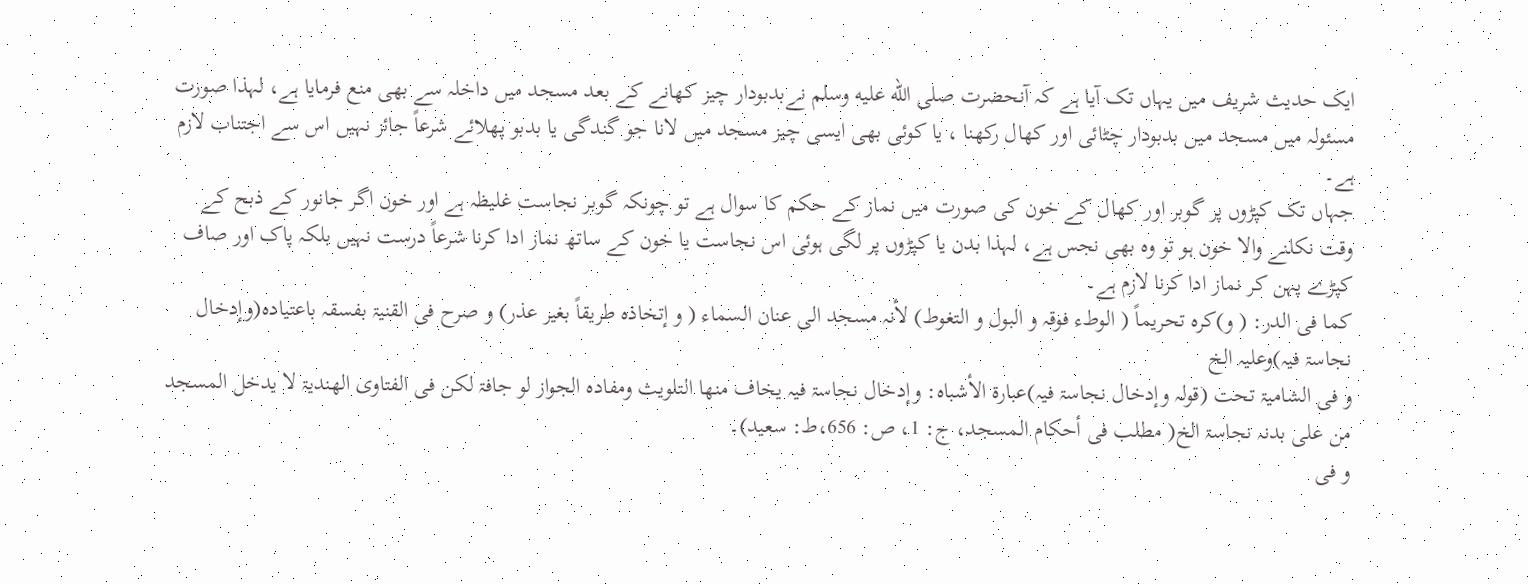ایک حدیث شریف میں یہاں تک آیا ہے کہ آنحضرت صلى الله عليه وسلم نےبدبودار چیز کھانے کے بعد مسجد میں داخلہ سے بھی منع فرمایا ہے، لہذا صورت مسئولہ میں مسجد میں بدبودار چٹائی اور کھال رکھنا ، یا کوئی بھی ایسی چیز مسجد میں لانا جو گندگی یا بدبو پھلائے شرعاً جائز نہیں اس سے اجتناب لازم ہے۔
جہاں تک کپڑوں پر گوبر اور کھال کے خون کی صورت میں نماز کے حکم کا سوال ہے تو چونکہ گوبر نجاست غلیظہ ہے اور خون اگر جانور کے ذبح کے وقت نکلنے والا خون ہو تو وہ بھی نجس ہے، لہذا بدن یا کپڑوں پر لگی ہوئی اس نجاست یا خون کے ساتھ نماز ادا کرنا شرعاً درست نہیں بلکہ پاک اور صاف کپڑے پہن کر نماز ادا کرنا لازم ہے۔
کما فی الدر: ( و)کرہ تحریماً ( الوطء فوقہ و البول و التغوط) لأنہ مسجد الی عنان السماء ( و إتخاذہ طریقاً بغیر عذر) و صرح فی القنیۃ بفسقہ باعتیادہ(وإدخال نجاسۃ فیہ)وعلیہ الخ
و فی الشامیۃ تحت (قولہ وإدخال نجاسۃ فیہ)عبارۃ الأشباہ: وإدخال نجاسۃ فیہ یخاف منھا التلویث ومفادہ الجواز لو جافۃ لکن فی الفتاوی الھندیۃ لا یدخل المسجد من علی بدنہ نجاسۃ الخ( مطلب فی أحکام المسجد، ج: 1، ص: 656،ط: سعید)۔
و فی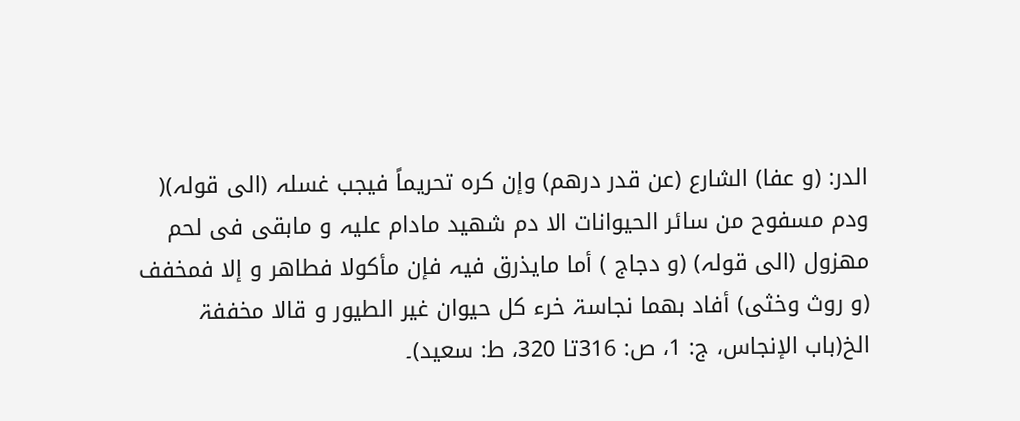الدر: (و عفا) الشارع (عن قدر درھم) وإن کرہ تحریماً فیجب غسلہ (الی قولہ)( ودم مسفوح من سائر الحیوانات الا دم شھید مادام علیہ و مابقی فی لحم مھزول (الی قولہ) (و دجاج ) أما مایذرق فیہ فإن مأکولا فطاھر و إلا فمخفف (و روث وخثی) أفاد بھما نجاسۃ خرء کل حیوان غیر الطیور و قالا مخففۃ الخ(باب الإنجاس، ج: 1، ص: 316تا 320، ط: سعید)۔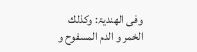وفی الھندیۃ: وكذلك الخمر و الدم المسفوح و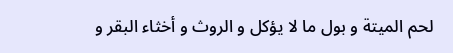لحم الميتة و بول ما لا يؤكل و الروث و أخثاء البقر و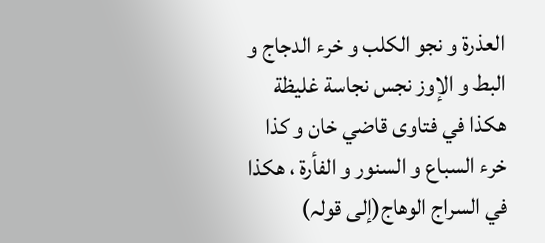العذرة و نجو الكلب و خرء الدجاج و البط و الإوز نجس نجاسة غليظة هكذا في فتاوى قاضي خان و كذا خرء السباع و السنور و الفأرة ، هكذا في السراج الوهاج(إلی قولہ)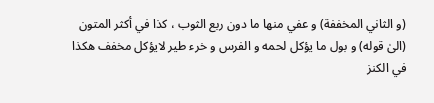(و الثاني المخففة) و عفي منها ما دون ربع الثوب ، كذا في أكثر المتون (الیٰ قوله) و بول ما يؤكل لحمه و الفرس و خرء طير لايؤكل مخفف هكذا في الكنز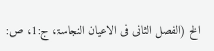الخ (الفصل الثانی فی الاعیان النجاسۃ، ج:1، ص: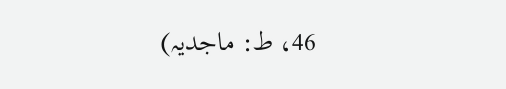46، ط: ماجدیہ)